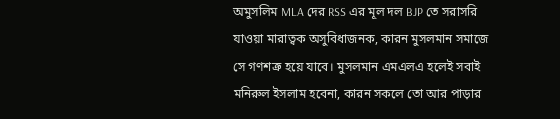অমুসলিম MLA দের RSS এর মূল দল BJP তে সরাসরি যাওয়া মারাত্বক অসুবিধাজনক, কারন মুসলমান সমাজে সে গণশত্রু হয়ে যাবে। মুসলমান এমএলএ হলেই সবাই মনিরুল ইসলাম হবেনা, কারন সকলে তো আর পাড়ার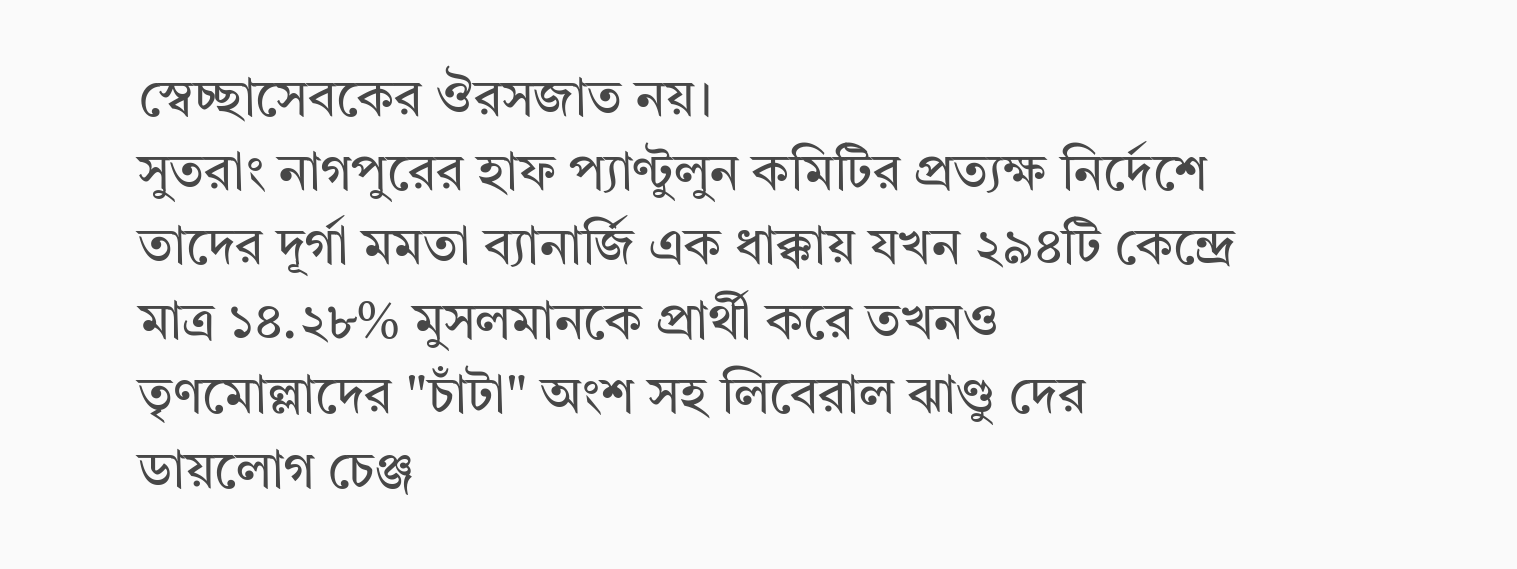স্বেচ্ছাসেবকের ঔরসজাত নয়।
সুতরাং নাগপুরের হাফ প্যাণ্টুলুন কমিটির প্রত্যক্ষ নির্দেশে তাদের দূর্গা মমতা ব্যানার্জি এক ধাক্কায় যখন ২৯৪টি কেন্দ্রে মাত্র ১৪.২৮% মুসলমানকে প্রার্থী করে তখনও তৃণমোল্লাদের "চাঁটা" অংশ সহ লিবেরাল ঝাণ্ডু দের ডায়লোগ চেঞ্জ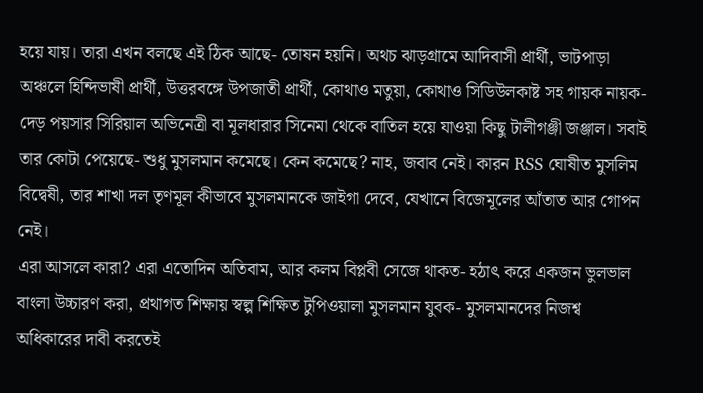হয়ে যায়। তারা এখন বলছে এই ঠিক আছে- তোষন হয়নি। অথচ ঝাড়গ্রামে আদিবাসী প্রার্থী, ভাটপাড়া অঞ্চলে হিন্দিভাষী প্রার্থী, উত্তরবঙ্গে উপজাতী প্রার্থী, কোথাও মতুয়া, কোথাও সিডিউলকাষ্ট সহ গায়ক নায়ক- দেড় পয়সার সিরিয়াল অভিনেত্রী বা মূলধারার সিনেমা থেকে বাতিল হয়ে যাওয়া কিছু টালীগঞ্জী জঞ্জাল। সবাই তার কোটা পেয়েছে- শুধু মুসলমান কমেছে। কেন কমেছে? নাহ, জবাব নেই। কারন RSS ঘোষীত মুসলিম বিদ্বেষী, তার শাখা দল তৃণমূল কীভাবে মুসলমানকে জাইগা দেবে, যেখানে বিজেমূলের আঁতাত আর গোপন নেই।
এরা আসলে কারা? এরা এতোদিন অতিবাম, আর কলম বিপ্লবী সেজে থাকত- হঠাৎ করে একজন ভুলভাল বাংলা উচ্চারণ করা, প্রথাগত শিক্ষায় স্বল্প শিক্ষিত টুপিওয়ালা মুসলমান যুবক- মুসলমানদের নিজশ্ব অধিকারের দাবী করতেই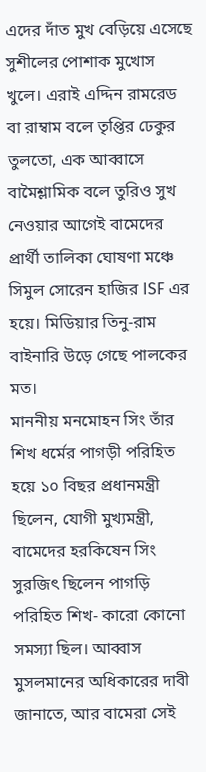এদের দাঁত মুখ বেড়িয়ে এসেছে সুশীলের পোশাক মুখোস খুলে। এরাই এদ্দিন রামরেড বা রাম্বাম বলে তৃপ্তির ঢেকুর তুলতো, এক আব্বাসে বামৈশ্লামিক বলে তুরিও সুখ নেওয়ার আগেই বামেদের প্রার্থী তালিকা ঘোষণা মঞ্চে সিমুল সোরেন হাজির ISF এর হয়ে। মিডিয়ার তিনু-রাম বাইনারি উড়ে গেছে পালকের মত।
মাননীয় মনমোহন সিং তাঁর শিখ ধর্মের পাগড়ী পরিহিত হয়ে ১০ বিছর প্রধানমন্ত্রী ছিলেন, যোগী মুখ্যমন্ত্রী, বামেদের হরকিষেন সিং সুরজিৎ ছিলেন পাগড়ি পরিহিত শিখ- কারো কোনো সমস্যা ছিল। আব্বাস মুসলমানের অধিকারের দাবী জানাতে, আর বামেরা সেই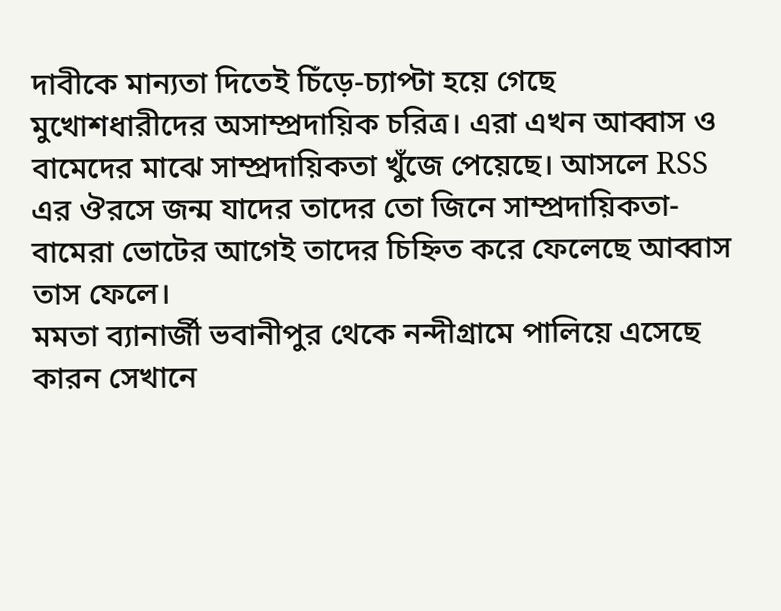দাবীকে মান্যতা দিতেই চিঁড়ে-চ্যাপ্টা হয়ে গেছে মুখোশধারীদের অসাম্প্রদায়িক চরিত্র। এরা এখন আব্বাস ও বামেদের মাঝে সাম্প্রদায়িকতা খুঁজে পেয়েছে। আসলে RSS এর ঔরসে জন্ম যাদের তাদের তো জিনে সাম্প্রদায়িকতা- বামেরা ভোটের আগেই তাদের চিহ্নিত করে ফেলেছে আব্বাস তাস ফেলে।
মমতা ব্যানার্জী ভবানীপুর থেকে নন্দীগ্রামে পালিয়ে এসেছে কারন সেখানে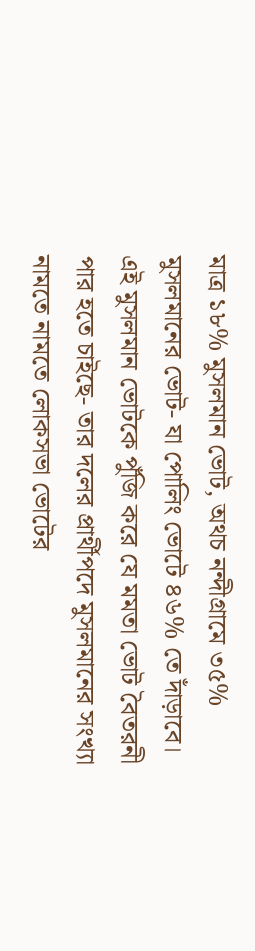মাত্র ১৮% মুসলমান ভোট, অথচ নন্দীগ্রামে ৩৫% মুসলমানের ভোট- যা পোলিং ভোটে ৪৬% তে দাঁড়াবে। এই মুসলমান ভোটকে পুঁজি করে যে মমতা ভোট বৈতরনী পার হতে চাইছে- তার দলের প্রার্থীপদে মুসলমানের সংখ্যা নামতে নামতে লোকসভা ভোটের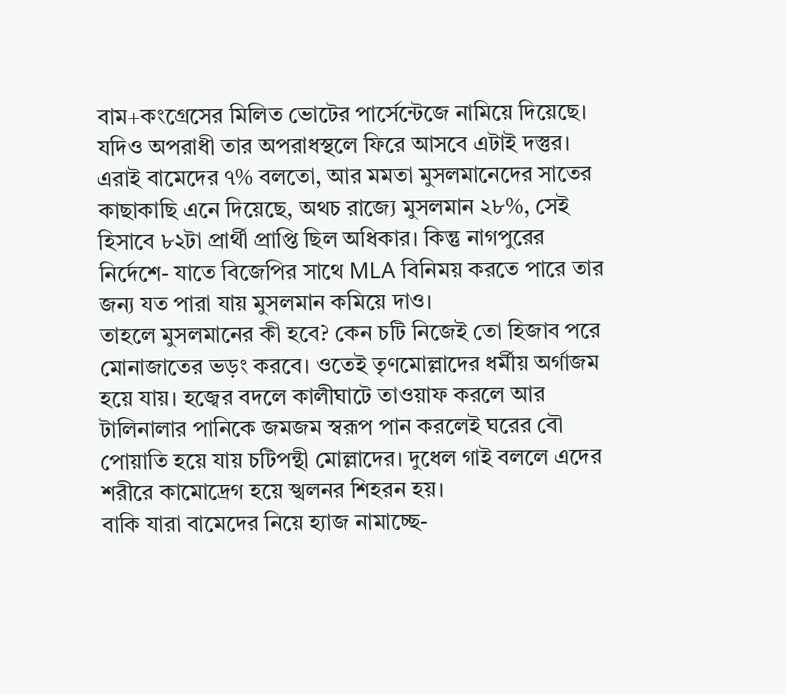বাম+কংগ্রেসের মিলিত ভোটের পার্সেন্টেজে নামিয়ে দিয়েছে। যদিও অপরাধী তার অপরাধস্থলে ফিরে আসবে এটাই দস্তুর।
এরাই বামেদের ৭% বলতো, আর মমতা মুসলমানেদের সাতের কাছাকাছি এনে দিয়েছে, অথচ রাজ্যে মুসলমান ২৮%, সেই হিসাবে ৮২টা প্রার্থী প্রাপ্তি ছিল অধিকার। কিন্তু নাগপুরের নির্দেশে- যাতে বিজেপির সাথে MLA বিনিময় করতে পারে তার জন্য যত পারা যায় মুসলমান কমিয়ে দাও।
তাহলে মুসলমানের কী হবে? কেন চটি নিজেই তো হিজাব পরে মোনাজাতের ভড়ং করবে। ওতেই তৃণমোল্লাদের ধর্মীয় অর্গাজম হয়ে যায়। হজ্বের বদলে কালীঘাটে তাওয়াফ করলে আর টালিনালার পানিকে জমজম স্বরূপ পান করলেই ঘরের বৌ পোয়াতি হয়ে যায় চটিপন্থী মোল্লাদের। দুধেল গাই বললে এদের শরীরে কামোদ্রেগ হয়ে স্খলনর শিহরন হয়।
বাকি যারা বামেদের নিয়ে হ্যাজ নামাচ্ছে-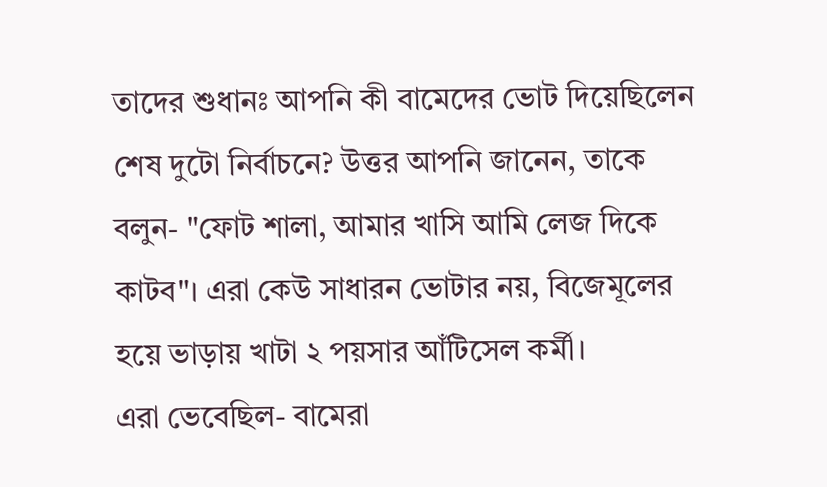তাদের শুধানঃ আপনি কী বামেদের ভোট দিয়েছিলেন শেষ দুটো নির্বাচনে? উত্তর আপনি জানেন, তাকে বলুন- "ফোট শালা, আমার খাসি আমি লেজ দিকে কাটব"। এরা কেউ সাধারন ভোটার নয়, বিজেমূলের হয়ে ভাড়ায় খাটা ২ পয়সার আঁটিসেল কর্মী।
এরা ভেবেছিল- বামেরা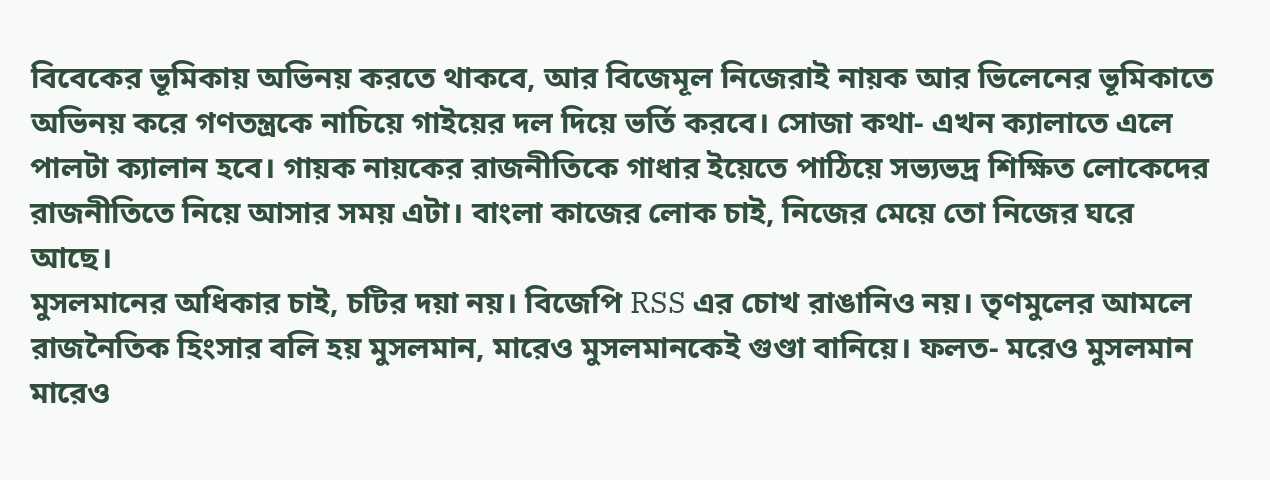বিবেকের ভূমিকায় অভিনয় করতে থাকবে, আর বিজেমূল নিজেরাই নায়ক আর ভিলেনের ভূমিকাতে অভিনয় করে গণতন্ত্রকে নাচিয়ে গাইয়ের দল দিয়ে ভর্তি করবে। সোজা কথা- এখন ক্যালাতে এলে পালটা ক্যালান হবে। গায়ক নায়কের রাজনীতিকে গাধার ইয়েতে পাঠিয়ে সভ্যভদ্র শিক্ষিত লোকেদের রাজনীতিতে নিয়ে আসার সময় এটা। বাংলা কাজের লোক চাই, নিজের মেয়ে তো নিজের ঘরে আছে।
মুসলমানের অধিকার চাই, চটির দয়া নয়। বিজেপি RSS এর চোখ রাঙানিও নয়। তৃণমুলের আমলে রাজনৈতিক হিংসার বলি হয় মুসলমান, মারেও মুসলমানকেই গুণ্ডা বানিয়ে। ফলত- মরেও মুসলমান মারেও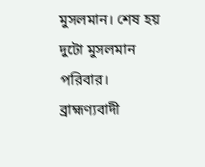মুসলমান। শেষ হয় দুটো মুসলমান পরিবার। ব্রাহ্মণ্যবাদী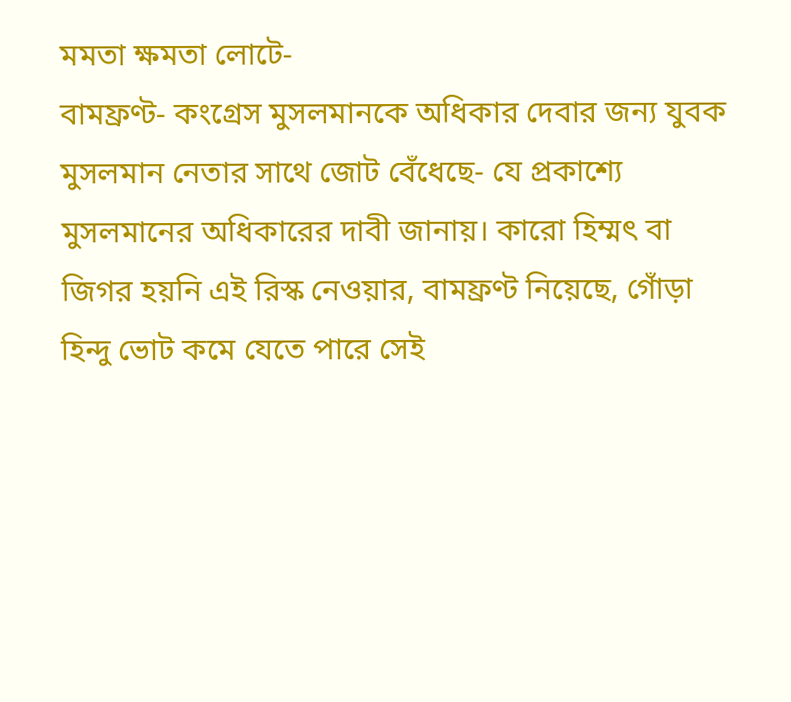মমতা ক্ষমতা লোটে-
বামফ্রণ্ট- কংগ্রেস মুসলমানকে অধিকার দেবার জন্য যুবক মুসলমান নেতার সাথে জোট বেঁধেছে- যে প্রকাশ্যে মুসলমানের অধিকারের দাবী জানায়। কারো হিম্মৎ বা জিগর হয়নি এই রিস্ক নেওয়ার, বামফ্রণ্ট নিয়েছে, গোঁড়া হিন্দু ভোট কমে যেতে পারে সেই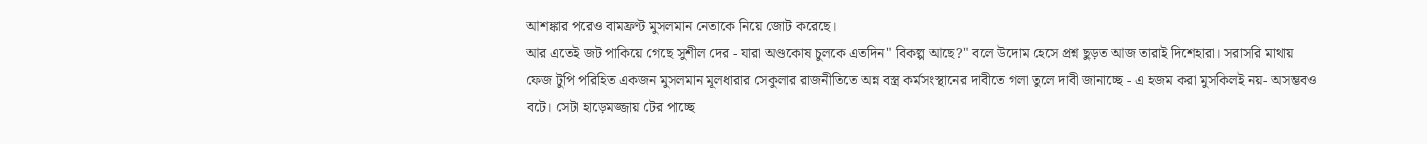আশঙ্কার পরেও বামফ্রণ্ট মুসলমান নেতাকে নিয়ে জোট করেছে।
আর এতেই জট পাকিয়ে গেছে সুশীল দের - যারা অণ্ডকোষ চুলকে এতদিন" বিকল্প আছে?" বলে উদোম হেসে প্রশ্ন ছুড়ত আজ তারাই দিশেহারা। সরাসরি মাথায় ফেজ টুপি পরিহিত একজন মুসলমান মূলধারার সেকুলার রাজনীতিতে অন্ন বস্ত্র কর্মসংস্থানের দাবীতে গলা তুলে দাবী জানাচ্ছে - এ হজম করা মুসকিলই নয়- অসম্ভবও বটে। সেটা হাড়েমজ্জায় টের পাচ্ছে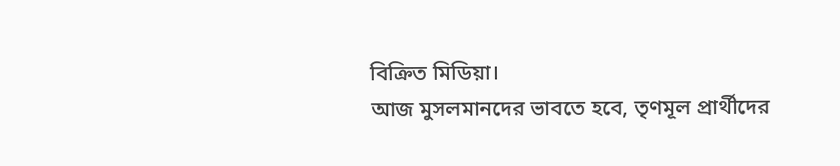বিক্রিত মিডিয়া।
আজ মুসলমানদের ভাবতে হবে, তৃণমূল প্রার্থীদের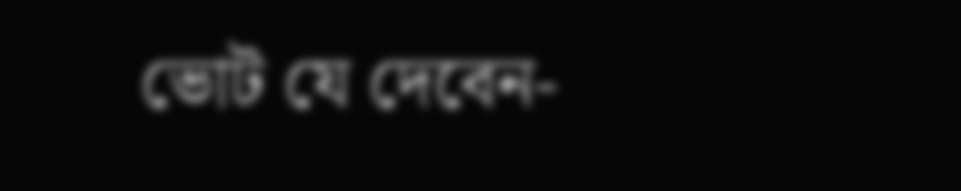ভোট যে দেবেন-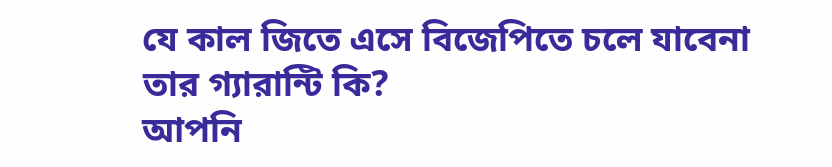যে কাল জিতে এসে বিজেপিতে চলে যাবেনা তার গ্যারান্টি কি?
আপনি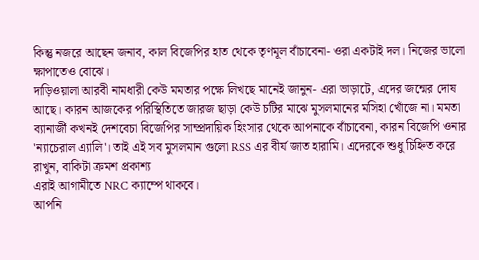কিন্তু নজরে আছেন জনাব, কাল বিজেপির হাত থেকে তৃণমূল বাঁচাবেনা- ওরা একটাই দল। নিজের ভালো ক্ষাপাতেও বোঝে।
দাড়িওয়ালা আরবী নামধারী কেউ মমতার পক্ষে লিখছে মানেই জানুন- এরা ভাড়াটে, এদের জন্মের দোষ আছে। কারন আজকের পরিস্থিতিতে জারজ ছাড়া কেউ চটির মাঝে মুসলমানের মসিহা খোঁজে না। মমতা ব্যানার্জী কখনই দেশবেচা বিজেপির সাম্প্রদায়িক হিংসার থেকে আপনাকে বাঁচাবেনা, কারন বিজেপি ওনার 'ন্যাচেরাল এ্যালি'। তাই এই সব মুসলমান গুলো RSS এর বীর্য জাত হারামি। এদেরকে শুধু চিহ্নিত করে রাখুন, বাকিটা ক্রমশ প্রকাশ্য
এরাই আগামীতে NRC ক্যাম্পে থাকবে।
আপনি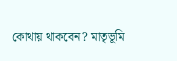কোথায় থাকবেন? মাতৃভূমি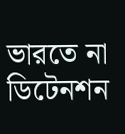ভারতে না ডিটেনশন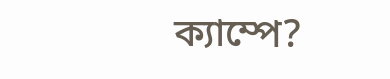ক্যাম্পে?